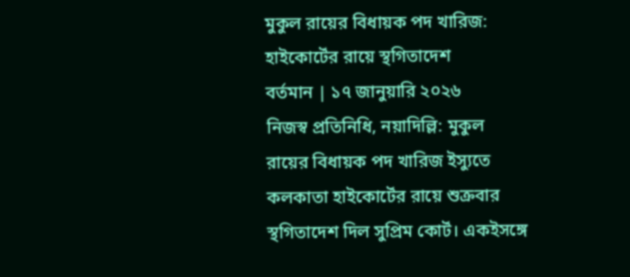মুকুল রায়ের বিধায়ক পদ খারিজ: হাইকোর্টের রায়ে স্থগিতাদেশ
বর্তমান | ১৭ জানুয়ারি ২০২৬
নিজস্ব প্রতিনিধি, নয়াদিল্লি: মুকুল রায়ের বিধায়ক পদ খারিজ ইস্যুতে কলকাতা হাইকোর্টের রায়ে শুক্রবার স্থগিতাদেশ দিল সুপ্রিম কোর্ট। একইসঙ্গে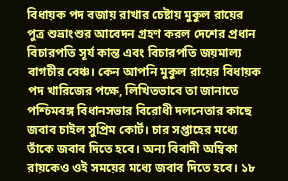বিধায়ক পদ বজায় রাখার চেষ্টায় মুকুল রায়ের পুত্র শুভ্রাংশুর আবেদন গ্রহণ করল দেশের প্রধান বিচারপতি সূর্য কান্ত এবং বিচারপতি জয়মাল্য বাগচীর বেঞ্চ। কেন আপনি মুকুল রায়ের বিধায়ক পদ খারিজের পক্ষে, লিখিতভাবে তা জানাতে পশ্চিমবঙ্গ বিধানসভার বিরোধী দলনেতার কাছে জবাব চাইল সুপ্রিম কোর্ট। চার সপ্তাহের মধ্যে তাঁকে জবাব দিতে হবে। অন্য বিবাদী অম্বিকা রায়কেও ওই সময়ের মধ্যে জবাব দিতে হবে। ১৮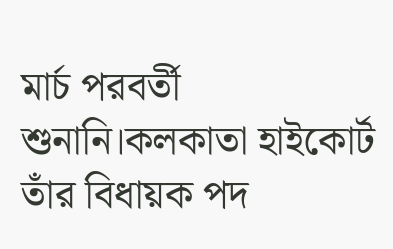মার্চ পরবর্তী শুনানি।কলকাতা হাইকোর্ট তাঁর বিধায়ক পদ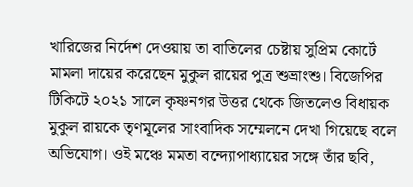খারিজের নির্দেশ দেওয়ায় তা বাতিলের চেষ্টায় সুপ্রিম কোর্টে মামলা দায়ের করেছেন মুকুল রায়ের পুত্র শুভ্রাংশু। বিজেপির টিকিটে ২০২১ সালে কৃষ্ণনগর উত্তর থেকে জিতলেও বিধায়ক মুকুল রায়কে তৃণমূলের সাংবাদিক সম্মেলনে দেখা গিয়েছে বলে অভিযোগ। ওই মঞ্চে মমতা বন্দ্যোপাধ্যায়ের সঙ্গে তাঁর ছবি,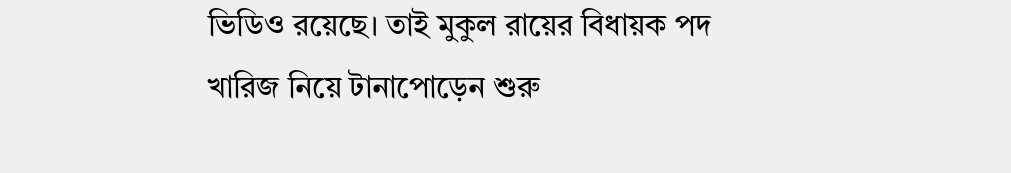ভিডিও রয়েছে। তাই মুকুল রায়ের বিধায়ক পদ খারিজ নিয়ে টানাপোড়েন শুরু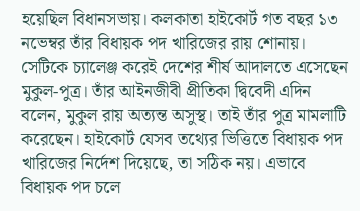হয়েছিল বিধানসভায়। কলকাতা হাইকোর্ট গত বছর ১৩ নভেম্বর তাঁর বিধায়ক পদ খারিজের রায় শোনায়। সেটিকে চ্যালেঞ্জ করেই দেশের শীর্ষ আদালতে এসেছেন মুকুল-পুত্র। তাঁর আইনজীবী প্রীতিকা দ্বিবেদী এদিন বলেন, মুকুল রায় অত্যন্ত অসুস্থ। তাই তাঁর পুত্র মামলাটি করেছেন। হাইকোর্ট যেসব তথ্যের ভিত্তিতে বিধায়ক পদ খারিজের নির্দেশ দিয়েছে, তা সঠিক নয়। এভাবে বিধায়ক পদ চলে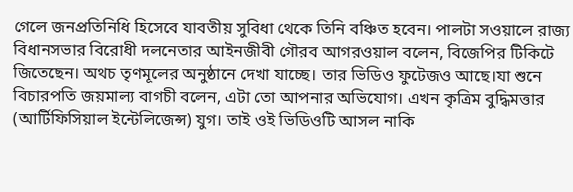গেলে জনপ্রতিনিধি হিসেবে যাবতীয় সুবিধা থেকে তিনি বঞ্চিত হবেন। পালটা সওয়ালে রাজ্য বিধানসভার বিরোধী দলনেতার আইনজীবী গৌরব আগরওয়াল বলেন, বিজেপির টিকিটে জিতেছেন। অথচ তৃণমূলের অনুষ্ঠানে দেখা যাচ্ছে। তার ভিডিও ফুটেজও আছে।যা শুনে বিচারপতি জয়মাল্য বাগচী বলেন, এটা তো আপনার অভিযোগ। এখন কৃত্রিম বুদ্ধিমত্তার (আর্টিফিসিয়াল ইন্টেলিজেন্স) যুগ। তাই ওই ভিডিওটি আসল নাকি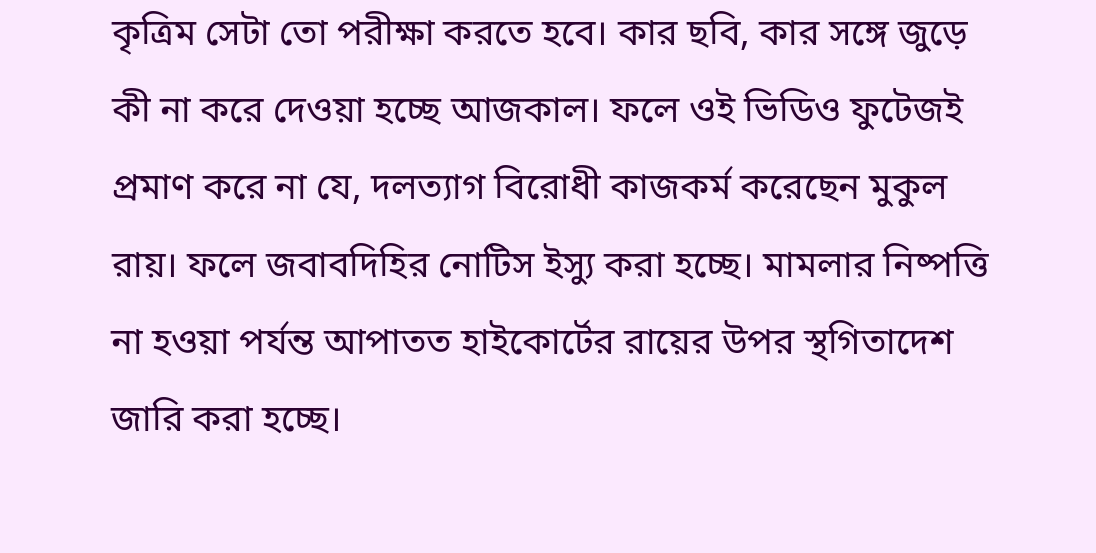কৃত্রিম সেটা তো পরীক্ষা করতে হবে। কার ছবি, কার সঙ্গে জুড়ে কী না করে দেওয়া হচ্ছে আজকাল। ফলে ওই ভিডিও ফুটেজই প্রমাণ করে না যে, দলত্যাগ বিরোধী কাজকর্ম করেছেন মুকুল রায়। ফলে জবাবদিহির নোটিস ইস্যু করা হচ্ছে। মামলার নিষ্পত্তি না হওয়া পর্যন্ত আপাতত হাইকোর্টের রায়ের উপর স্থগিতাদেশ জারি করা হচ্ছে।